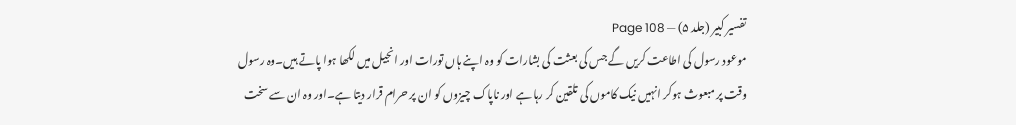تفسیر کبیر (جلد ۵) — Page 108
موعود رسول کی اطاعت کریں گے جس کی بعثت کی بشارات کو وہ اپنے ہاں تورات اور انجیل میں لکھا ہوا پاتے ہیں۔وہ رسول وقت پر مبعوث ہوکر انہیں نیک کاموں کی تلقین کر رہا ہے اور ناپاک چیزوں کو ان پر حرام قرار دیتا ہے۔اور وہ ان سے سخت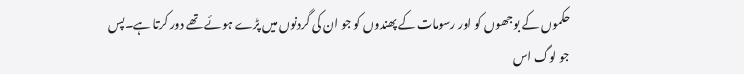حکموں کے بوجھوں کو اور رسومات کے پھندوں کو جو ان کی گردنوں میں پڑے ہوئے تھے دور کرتا ہے۔پس جو لوگ اس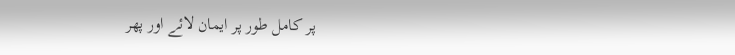پر کامل طور پر ایمان لائے اور پھر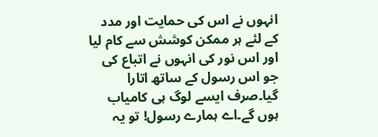انہوں نے اس کی حمایت اور مدد کے لئے ہر ممکن کوشش سے کام لیا اور اس نور کی انہوں نے اتباع کی جو اس رسول کے ساتھ اتارا گیا۔صرف ایسے لوگ ہی کامیاب ہوں گے۔اے ہمارے رسول! تو یہ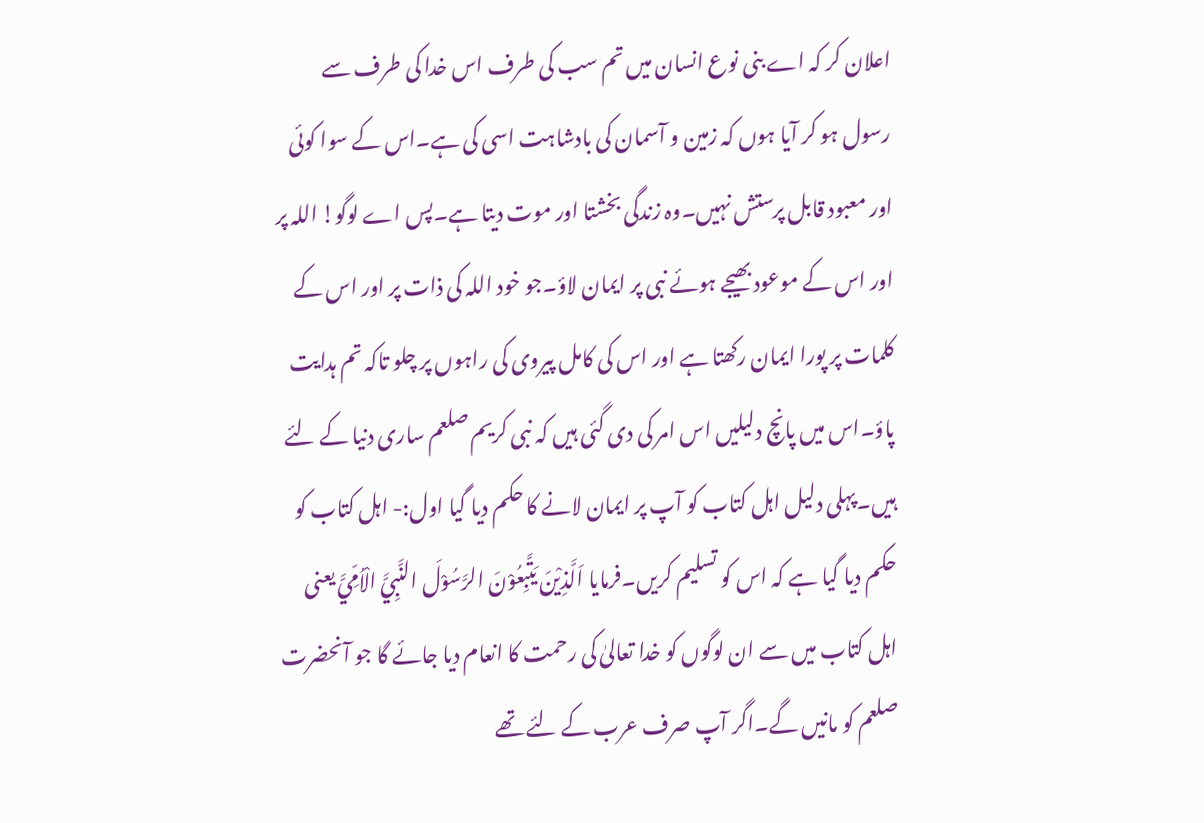اعلان کر کہ اے بنی نوع انسان میں تم سب کی طرف اس خدا کی طرف سے رسول ہو کر آیا ہوں کہ زمین و آسمان کی بادشاہت اسی کی ہے۔اس کے سوا کوئی اور معبود قابل پرستش نہیں۔وہ زندگی بخشتا اور موت دیتا ہے۔پس اے لوگو! اللہ پر اور اس کے موعود بھیجے ہوئے نبی پر ایمان لاؤ۔جو خود اللہ کی ذات پر اور اس کے کلمات پر پورا ایمان رکھتا ہے اور اس کی کامل پیروی کی راہوں پر چلو تاکہ تم ہدایت پاؤ۔اس میں پانچ دلیلیں اس امر کی دی گئی ہیں کہ نبی کریم صلعم ساری دنیا کے لئے ہیں۔پہلی دلیل اہل کتاب کو آپ پر ایمان لانے کا حکم دیا گیا اول:- اہل کتاب کو حکم دیا گیا ہے کہ اس کو تسلیم کریں۔فرمایا اَلَّذِيْنَ يَتَّبِعُوْنَ الرَّسُوْلَ النَّبِيَّ الْاُمِّيَّ یعنی اہل کتاب میں سے ان لوگوں کو خدا تعالیٰ کی رحمت کا انعام دیا جائے گا جو آنحضرت صلعم کو مانیں گے۔اگر آپ صرف عرب کے لئے تھے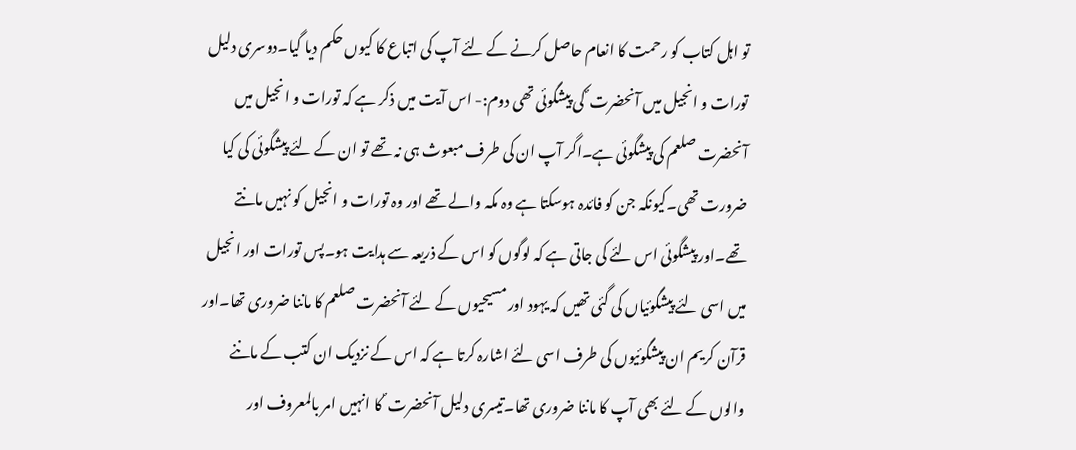تو اہل کتاب کو رحمت کا انعام حاصل کرنے کے لئے آپ کی اتباع کا کیوں حکم دیا گیا۔دوسری دلیل تورات و انجیل میں آنحضرت ؐ کی پیشگوئی تھی دوم:- اس آیت میں ذکر ہے کہ تورات و انجیل میں آنحضرت صلعم کی پیشگوئی ہے۔اگر آپ ان کی طرف مبعوث ہی نہ تھے تو ان کے لئے پیشگوئی کی کیا ضرورت تھی۔کیونکہ جن کو فائدہ ہوسکتا ہے وہ مکہ والے تھے اور وہ تورات و انجیل کو نہیں مانتے تھے۔اور پیشگوئی اس لئے کی جاتی ہے کہ لوگوں کو اس کے ذریعہ سے ہدایت ہو۔پس تورات اور انجیل میں اسی لئے پیشگوئیاں کی گئی تھیں کہ یہود اور مسیحیوں کے لئے آنحضرت صلعم کا ماننا ضروری تھا۔اور قرآن کریم ان پیشگوئیوں کی طرف اسی لئے اشارہ کرتا ہے کہ اس کے نزدیک ان کتب کے ماننے والوں کے لئے بھی آپ کا ماننا ضروری تھا۔تیسری دلیل آنحضرت ؐ کا انہیں امر بالمعروف اور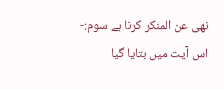نھی عن المنکر کرنا ہے سوم:- اس آیت میں بتایا گیا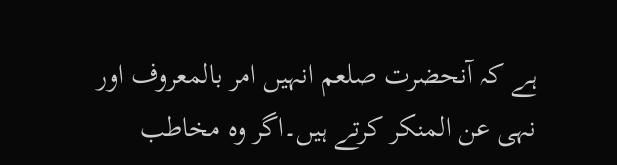ہے کہ آنحضرت صلعم انہیں امر بالمعروف اور نہی عن المنکر کرتے ہیں۔اگر وہ مخاطب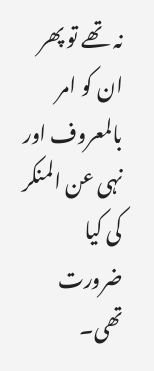نہ تھے تو پھر ان کو امر بالمعروف اور نہی عن المنکر کی کیا ضرورت تھی۔